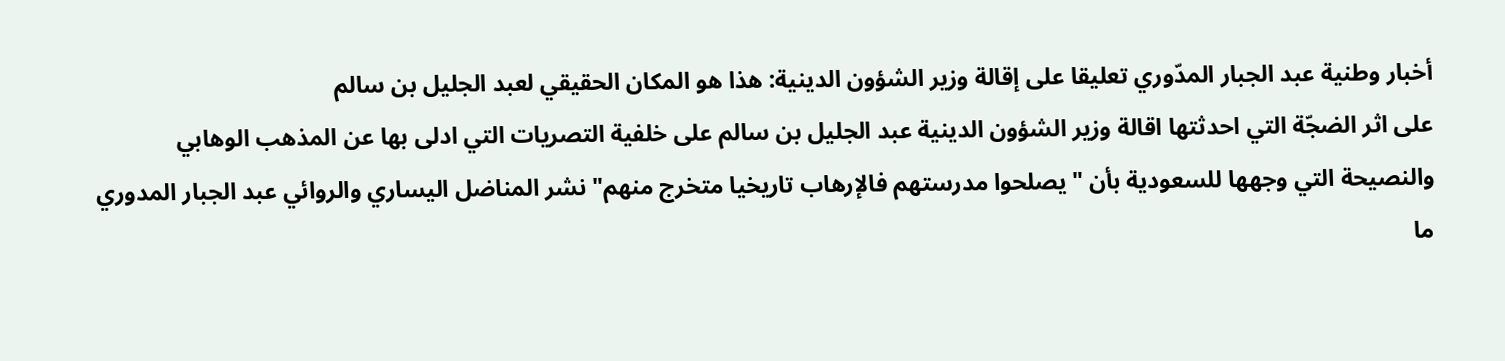أخبار وطنية عبد الجبار المدّوري تعليقا على إقالة وزير الشؤون الدينية: هذا هو المكان الحقيقي لعبد الجليل بن سالم
على اثر الضجّة التي احدثتها اقالة وزير الشؤون الدينية عبد الجليل بن سالم على خلفية التصريات التي ادلى بها عن المذهب الوهابي والنصيحة التي وجهها للسعودية بأن "يصلحوا مدرستهم فالإرهاب تاريخيا متخرج منهم" نشر المناضل اليساري والروائي عبد الجبار المدوري ما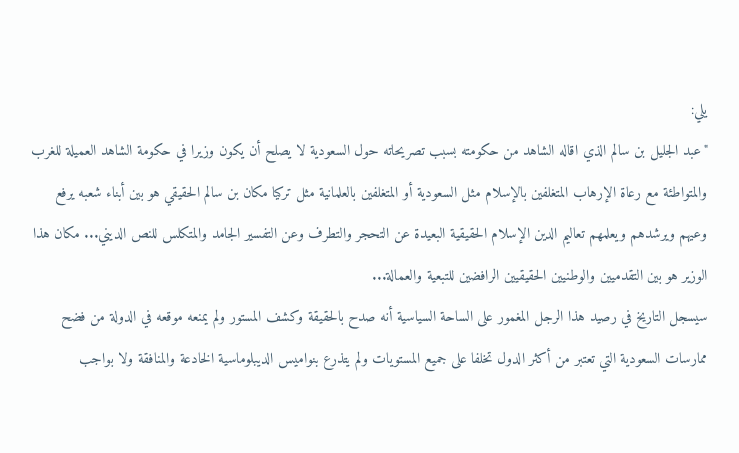يلي:
"عبد الجليل بن سالم الذي اقاله الشاهد من حكومته بسبب تصريحاته حول السعودية لا يصلح أن يكون وزيرا في حكومة الشاهد العميلة للغرب والمتواطئة مع رعاة الإرهاب المتغلفين بالإسلام مثل السعودية أو المتغلفين بالعلمانية مثل تركيا مكان بن سالم الحقيقي هو بين أبناء شعبه يرفع وعيهم ويرشدهم ويعلمهم تعاليم الدين الإسلام الحقيقية البعيدة عن التحجر والتطرف وعن التفسير الجامد والمتكلس للنص الديني... مكان هذا الوزير هو بين التقدميين والوطنيين الحقيقيين الرافضين للتبعية والعمالة...
سيسجل التاريخ في رصيد هذا الرجل المغمور على الساحة السياسية أنه صدح بالحقيقة وكشف المستور ولم يمنعه موقعه في الدولة من فضح ممارسات السعودية التي تعتبر من أكثر الدول تخلفا على جميع المستويات ولم يتذرع بنواميس الديبلوماسية الخادعة والمنافقة ولا بواجب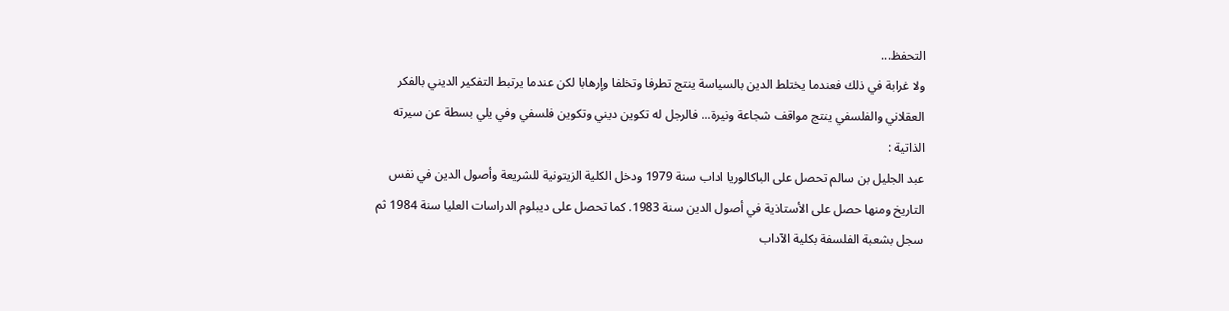التحفظ...
ولا غرابة في ذلك فعندما يختلط الدين بالسياسة ينتج تطرفا وتخلفا وإرهابا لكن عندما يرتبط التفكير الديني بالفكر العقلاني والفلسفي ينتج مواقف شجاعة ونيرة... فالرجل له تكوين ديني وتكوين فلسفي وفي يلي بسطة عن سيرته الذاتية :
عبد الجليل بن سالم تحصل على الباكالوريا اداب سنة 1979 ودخل الكلية الزيتونية للشريعة وأصول الدين في نفس التاريخ ومنها حصل على الأستاذية في أصول الدين سنة 1983. كما تحصل على ديبلوم الدراسات العليا سنة 1984 ثم سجل بشعبة الفلسفة بكلية الآداب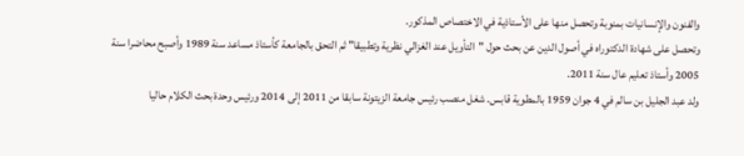والفنون والإنسانيات بمنوبة وتحصل منها على الأستاذية في الاختصاص المذكور.
وتحصل على شهادة الدكتوراه في أصول الدين عن بحث حول "التأويل عند الغزالي نظرية وتطبيقا" ثم التحق بالجامعة كأستاذ مساعد سنة 1989 وأصبح محاضرا سنة 2005 وأستاذ تعليم عال سنة 2011.
ولد عبد الجليل بن سالم في 4 جوان 1959 بالمطوية قابس. شغل منصب رئيس جامعة الزيتونة سابقا من 2011 إلى 2014 ورئيس وحدة بحث الكلام حاليا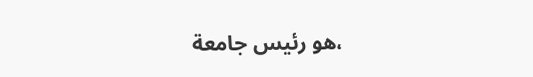،هو رئيس جامعة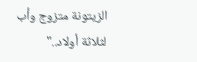الزيتونة متزوج وأب لثلاثة أولاد.."